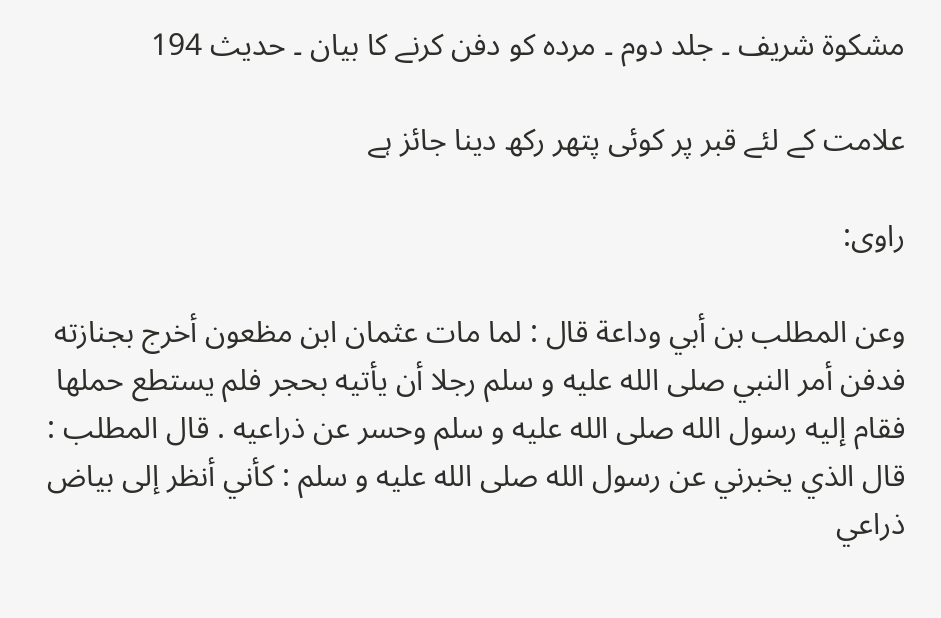مشکوۃ شریف ۔ جلد دوم ۔ مردہ کو دفن کرنے کا بیان ۔ حدیث 194

علامت کے لئے قبر پر کوئی پتھر رکھ دینا جائز ہے

راوی:

وعن المطلب بن أبي وداعة قال : لما مات عثمان ابن مظعون أخرج بجنازته فدفن أمر النبي صلى الله عليه و سلم رجلا أن يأتيه بحجر فلم يستطع حملها فقام إليه رسول الله صلى الله عليه و سلم وحسر عن ذراعيه . قال المطلب : قال الذي يخبرني عن رسول الله صلى الله عليه و سلم : كأني أنظر إلى بياض ذراعي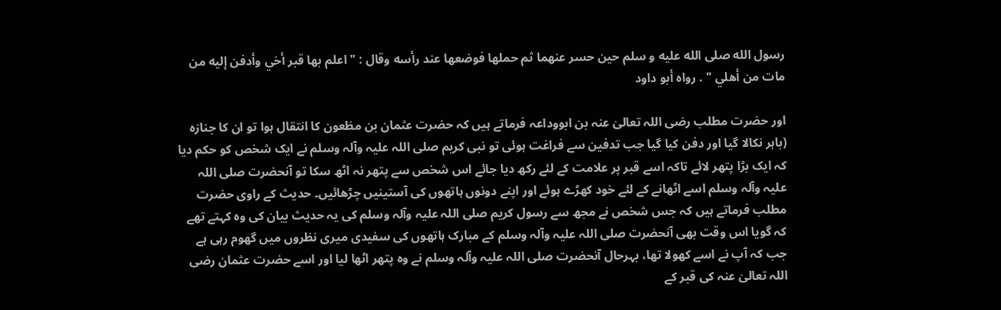رسول الله صلى الله عليه و سلم حين حسر عنهما ثم حملها فوضعها عند رأسه وقال : " اعلم بها قبر أخي وأدفن إليه من مات من أهلي " . رواه أبو داود

اور حضرت مطلب رضی اللہ تعالیٰ عنہ بن ابووداعہ فرماتے ہیں کہ حضرت عثمان بن مظعون کا انتقال ہوا تو ان کا جنازہ (باہر نکالا گیا اور دفن کیا گیا جب تدفین سے فراغت ہوئی تو نبی کریم صلی اللہ علیہ وآلہ وسلم نے ایک شخص کو حکم دیا کہ ایک بڑا پتھر لائے تاکہ اسے قبر پر علامت کے لئے رکھ دیا جائے اس شخص سے پتھر نہ اٹھ سکا تو آنحضرت صلی اللہ علیہ وآلہ وسلم اسے اٹھانے کے لئے خود کھڑے ہوئے اور اپنے دونوں ہاتھوں کی آستینیں چڑھائیں۔ حدیث کے راوی حضرت مطلب فرماتے ہیں کہ جس شخص نے مجھ سے رسول کریم صلی اللہ علیہ وآلہ وسلم کی یہ حدیث بیان کی وہ کہتے تھے کہ گویا اس وقت بھی آنحضرت صلی اللہ علیہ وآلہ وسلم کے مبارک ہاتھوں کی سفیدی میری نظروں میں گھوم رہی ہے جب کہ آپ نے اسے کھولا تھا، بہرحال آنحضرت صلی اللہ علیہ وآلہ وسلم نے وہ پتھر اٹھا لیا اور اسے حضرت عثمان رضی اللہ تعالیٰ عنہ کی قبر کے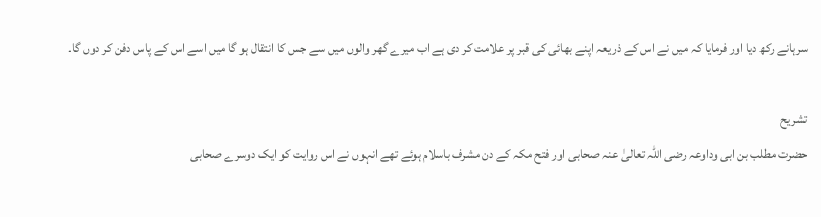سرہانے رکھ دیا اور فرمایا کہ میں نے اس کے ذریعہ اپنے بھائی کی قبر پر علامت کر دی ہے اب میرے گھر والوں میں سے جس کا انتقال ہو گا میں اسے اس کے پاس دفن کر دوں گا۔

تشریح
حضرت مطلب بن ابی وداوعہ رضی اللہ تعالیٰ عنہ صحابی اور فتح مکہ کے دن مشرف باسلام ہوئے تھے انہوں نے اس روایت کو ایک دوسرے صحابی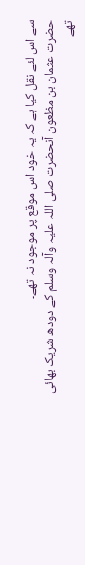سے اس لئے نقل کیا ہے کہ یہ خود اس موقع پر موجود نہ تھے۔
حضرت عثمان بن مظعون آنحضرت صلی اللہ علیہ وآلہ وسلم کے دودھ شریک بھائی تھے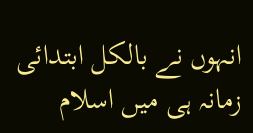انہوں نے بالکل ابتدائی زمانہ ہی میں اسلام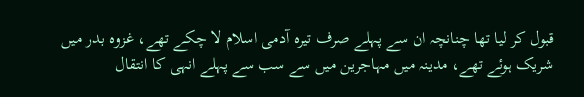قبول کر لیا تھا چنانچہ ان سے پہلے صرف تیرہ آدمی اسلام لا چکے تھے، غزوہ بدر میں شریک ہوئے تھے، مدینہ میں مہاجرین میں سے سب سے پہلے انہی کا انتقال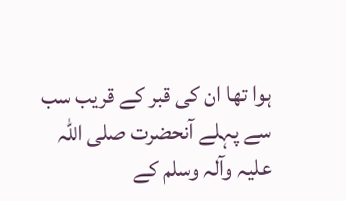ہوا تھا ان کی قبر کے قریب سب سے پہلے آنحضرت صلی اللہ علیہ وآلہ وسلم کے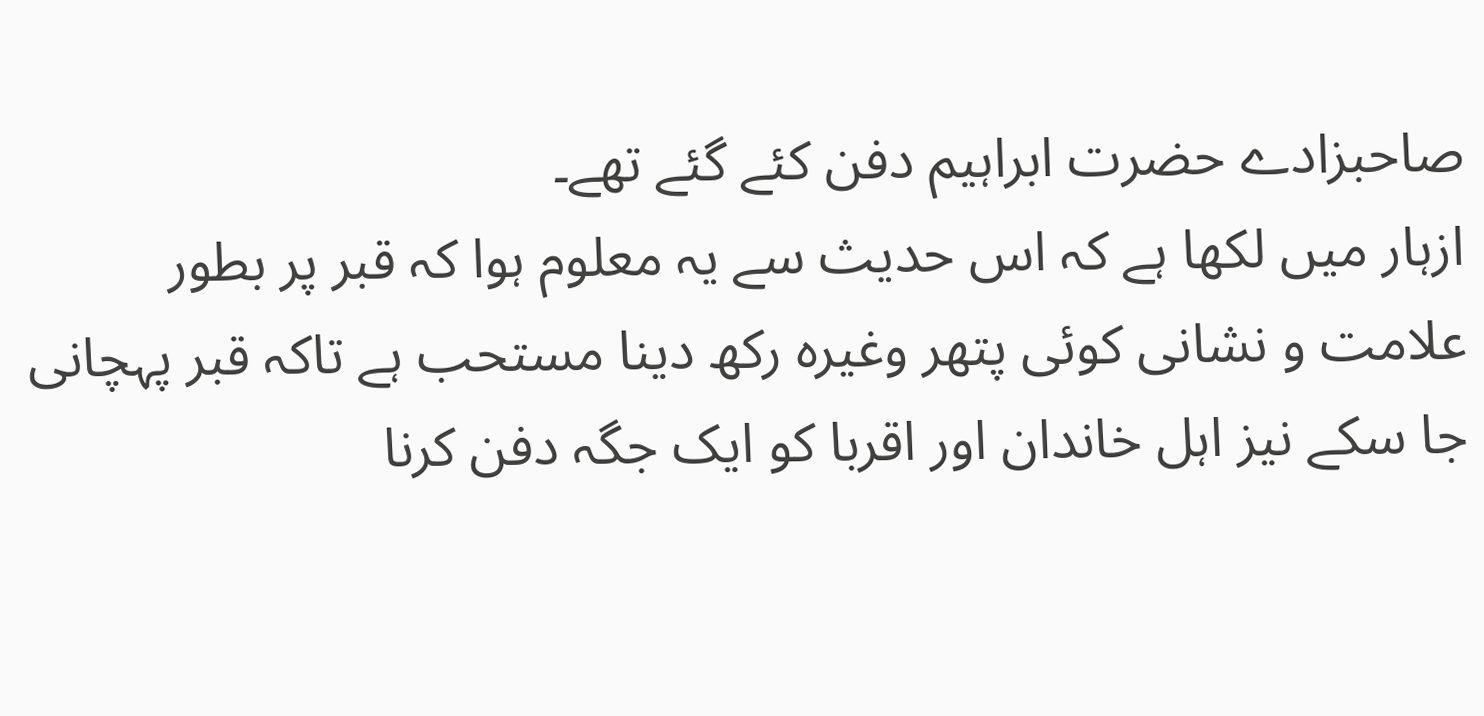صاحبزادے حضرت ابراہیم دفن کئے گئے تھے۔
ازہار میں لکھا ہے کہ اس حدیث سے یہ معلوم ہوا کہ قبر پر بطور علامت و نشانی کوئی پتھر وغیرہ رکھ دینا مستحب ہے تاکہ قبر پہچانی جا سکے نیز اہل خاندان اور اقربا کو ایک جگہ دفن کرنا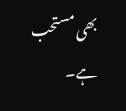بھی مستحب ہے۔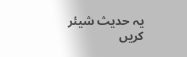یہ حدیث شیئر کریں